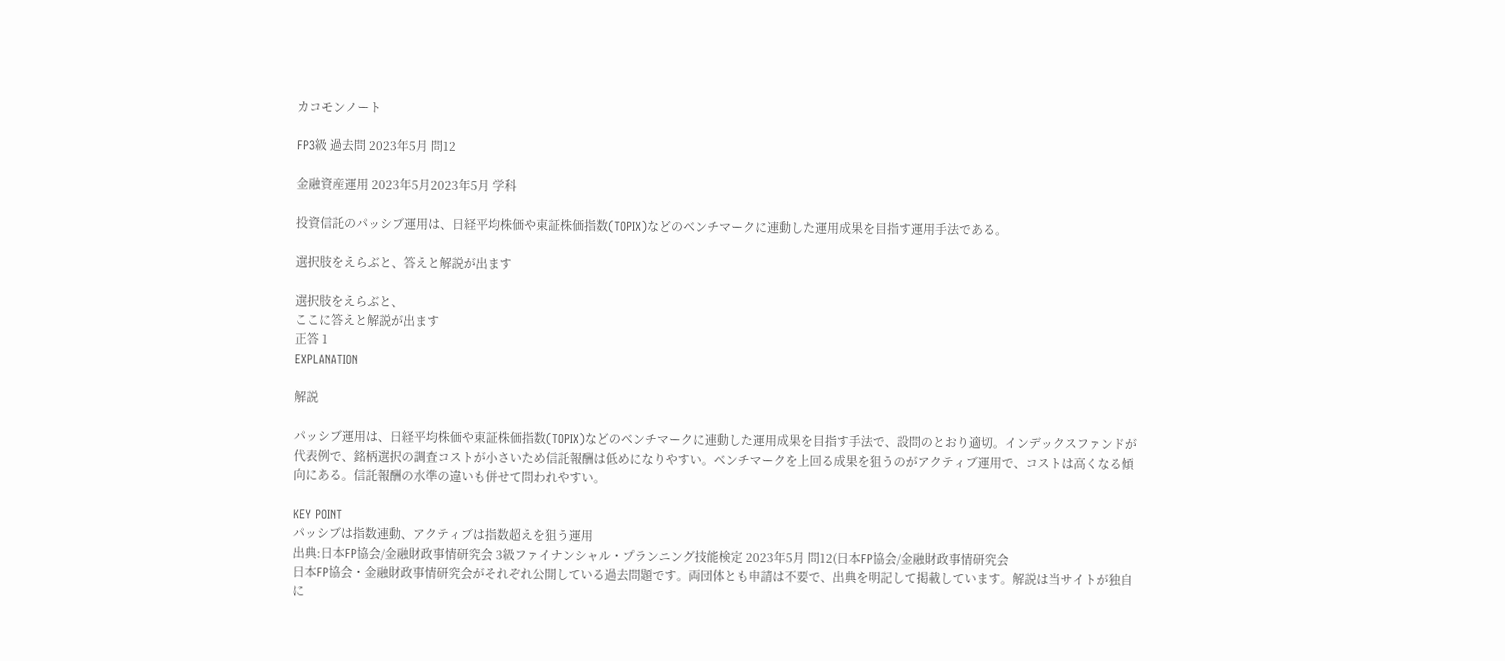カコモンノート

FP3級 過去問 2023年5月 問12

金融資産運用 2023年5月2023年5月 学科

投資信託のパッシブ運用は、日経平均株価や東証株価指数(TOPIX)などのベンチマークに連動した運用成果を目指す運用手法である。

選択肢をえらぶと、答えと解説が出ます

選択肢をえらぶと、
ここに答えと解説が出ます
正答 1
EXPLANATION

解説

パッシブ運用は、日経平均株価や東証株価指数(TOPIX)などのベンチマークに連動した運用成果を目指す手法で、設問のとおり適切。インデックスファンドが代表例で、銘柄選択の調査コストが小さいため信託報酬は低めになりやすい。ベンチマークを上回る成果を狙うのがアクティブ運用で、コストは高くなる傾向にある。信託報酬の水準の違いも併せて問われやすい。

KEY POINT
パッシブは指数連動、アクティブは指数超えを狙う運用
出典:日本FP協会/金融財政事情研究会 3級ファイナンシャル・プランニング技能検定 2023年5月 問12(日本FP協会/金融財政事情研究会
日本FP協会・金融財政事情研究会がそれぞれ公開している過去問題です。両団体とも申請は不要で、出典を明記して掲載しています。解説は当サイトが独自に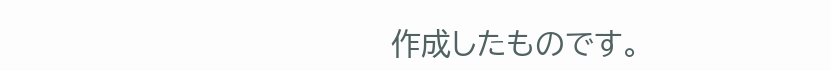作成したものです。